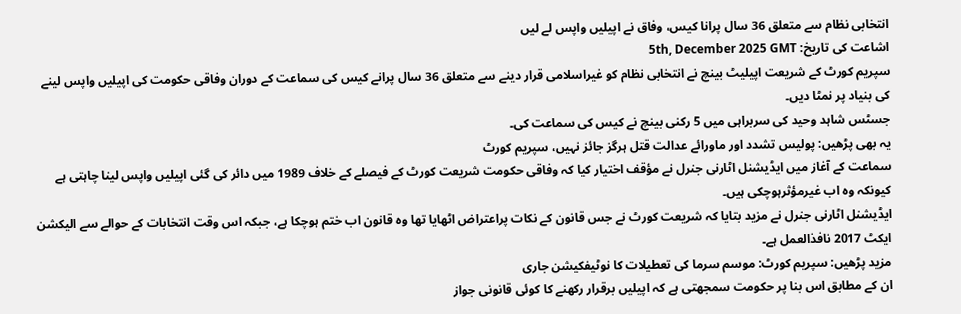انتخابی نظام سے متعلق 36 سال پرانا کیس، وفاق نے اپیلیں واپس لے لیں
اشاعت کی تاریخ: 5th, December 2025 GMT
سپریم کورٹ کے شریعت اپیلیٹ بینچ نے انتخابی نظام کو غیراسلامی قرار دینے سے متعلق 36 سال پرانے کیس کی سماعت کے دوران وفاقی حکومت کی اپیلیں واپس لینے کی بنیاد پر نمٹا دیں۔
جسٹس شاہد وحید کی سربراہی میں 5 رکنی بینچ نے کیس کی سماعت کی۔
یہ بھی پڑھیں: پولیس تشدد اور ماورائے عدالت قتل ہرگز جائز نہیں، سپریم کورٹ
سماعت کے آغاز میں ایڈیشنل اٹارنی جنرل نے مؤقف اختیار کیا کہ وفاقی حکومت شریعت کورٹ کے فیصلے کے خلاف 1989 میں دائر کی گئی اپیلیں واپس لینا چاہتی ہے کیونکہ وہ اب غیرمؤثرہوچکی ہیں۔
ایڈیشنل اٹارنی جنرل نے مزید بتایا کہ شریعت کورٹ نے جس قانون کے نکات پراعتراض اٹھایا تھا وہ قانون اب ختم ہوچکا ہے، جبکہ اس وقت انتخابات کے حوالے سے الیکشن ایکٹ 2017 نافذالعمل ہے۔
مزید پڑھیں: سپریم کورٹ: موسم سرما کی تعطیلات کا نوٹیفکیشن جاری
ان کے مطابق اس بنا پر حکومت سمجھتی ہے کہ اپیلیں برقرار رکھنے کا کوئی قانونی جواز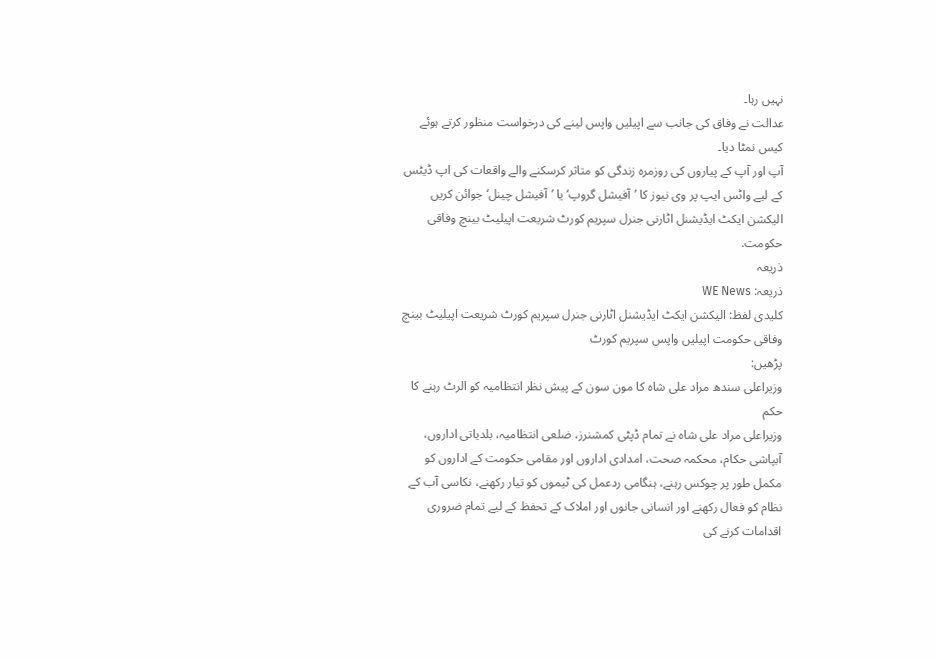نہیں رہا۔
عدالت نے وفاق کی جانب سے اپیلیں واپس لینے کی درخواست منظور کرتے ہوئے کیس نمٹا دیا۔
آپ اور آپ کے پیاروں کی روزمرہ زندگی کو متاثر کرسکنے والے واقعات کی اپ ڈیٹس کے لیے واٹس ایپ پر وی نیوز کا ’آفیشل گروپ‘ یا ’آفیشل چینل‘ جوائن کریں
الیکشن ایکٹ ایڈیشنل اٹارنی جنرل سپریم کورٹ شریعت اپیلیٹ بینچ وفاقی حکومت.
ذریعہ
ذریعہ: WE News
کلیدی لفظ: الیکشن ایکٹ ایڈیشنل اٹارنی جنرل سپریم کورٹ شریعت اپیلیٹ بینچ وفاقی حکومت اپیلیں واپس سپریم کورٹ
پڑھیں:
وزیراعلی سندھ مراد علی شاہ کا مون سون کے پیش نظر انتظامیہ کو الرٹ رہنے کا حکم
وزیراعلی مراد علی شاہ نے تمام ڈپٹی کمشنرز، ضلعی انتظامیہ، بلدیاتی اداروں، آبپاشی حکام، محکمہ صحت، امدادی اداروں اور مقامی حکومت کے اداروں کو مکمل طور پر چوکس رہنے، ہنگامی ردعمل کی ٹیموں کو تیار رکھنے، نکاسی آب کے نظام کو فعال رکھنے اور انسانی جانوں اور املاک کے تحفظ کے لیے تمام ضروری اقدامات کرنے کی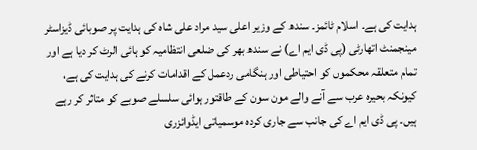ہدایت کی ہے۔ اسلام ٹائمز۔ سندھ کے وزیر اعلی سید مراد علی شاہ کی ہدایت پر صوبائی ڈیزاسٹر مینجمنٹ اتھارٹی (پی ڈی ایم اے) نے سندھ بھر کی ضلعی انتظامیہ کو ہائی الرٹ کر دیا ہے اور تمام متعلقہ محکموں کو احتیاطی اور ہنگامی ردعمل کے اقدامات کرنے کی ہدایت کی ہے، کیونکہ بحیرہ عرب سے آنے والے مون سون کے طاقتور ہوائی سلسلے صوبے کو متاثر کر رہے ہیں۔ پی ڈی ایم اے کی جانب سے جاری کردہ موسمیاتی ایڈوائزری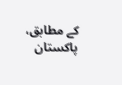کے مطابق، پاکستان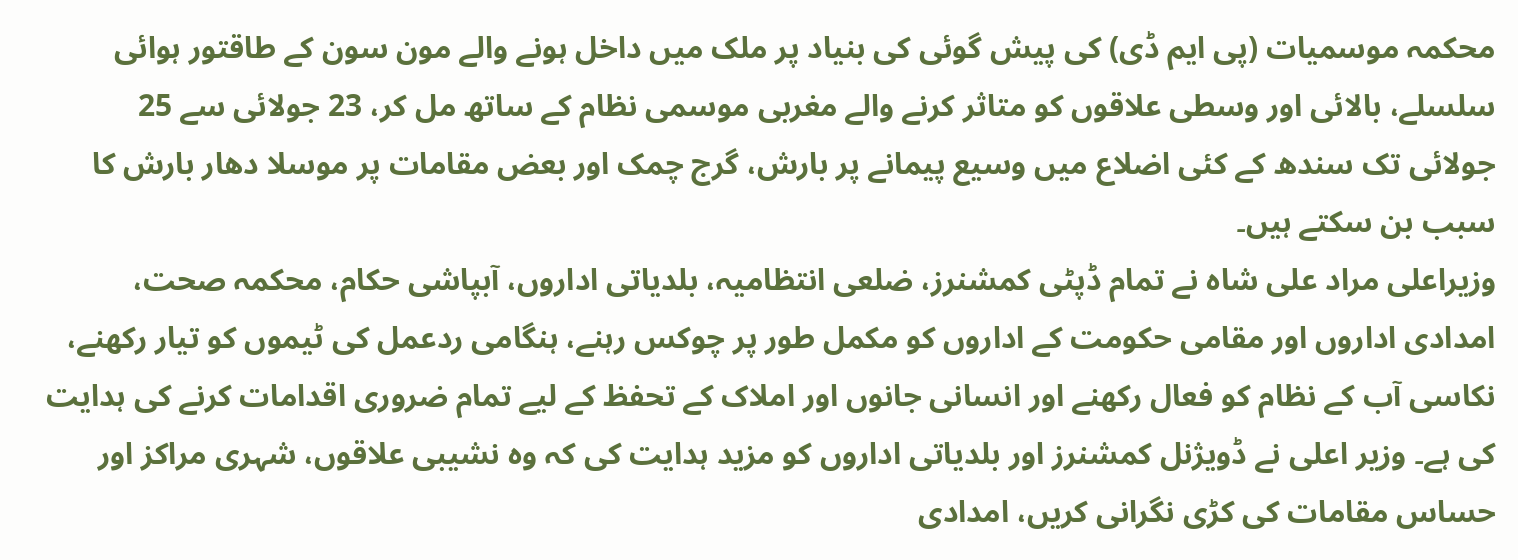محکمہ موسمیات (پی ایم ڈی) کی پیش گوئی کی بنیاد پر ملک میں داخل ہونے والے مون سون کے طاقتور ہوائی سلسلے، بالائی اور وسطی علاقوں کو متاثر کرنے والے مغربی موسمی نظام کے ساتھ مل کر، 23 جولائی سے 25 جولائی تک سندھ کے کئی اضلاع میں وسیع پیمانے پر بارش، گرج چمک اور بعض مقامات پر موسلا دھار بارش کا سبب بن سکتے ہیں۔
وزیراعلی مراد علی شاہ نے تمام ڈپٹی کمشنرز، ضلعی انتظامیہ، بلدیاتی اداروں، آبپاشی حکام، محکمہ صحت، امدادی اداروں اور مقامی حکومت کے اداروں کو مکمل طور پر چوکس رہنے، ہنگامی ردعمل کی ٹیموں کو تیار رکھنے، نکاسی آب کے نظام کو فعال رکھنے اور انسانی جانوں اور املاک کے تحفظ کے لیے تمام ضروری اقدامات کرنے کی ہدایت کی ہے۔ وزیر اعلی نے ڈویژنل کمشنرز اور بلدیاتی اداروں کو مزید ہدایت کی کہ وہ نشیبی علاقوں، شہری مراکز اور حساس مقامات کی کڑی نگرانی کریں، امدادی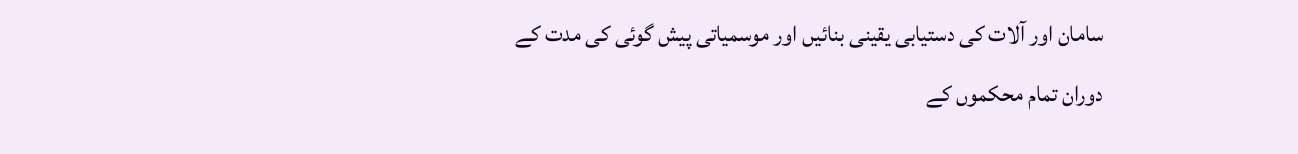سامان اور آلات کی دستیابی یقینی بنائیں اور موسمیاتی پیش گوئی کی مدت کے دوران تمام محکموں کے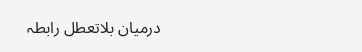درمیان بلاتعطل رابطہ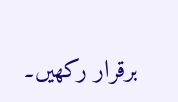برقرار رکھیں۔